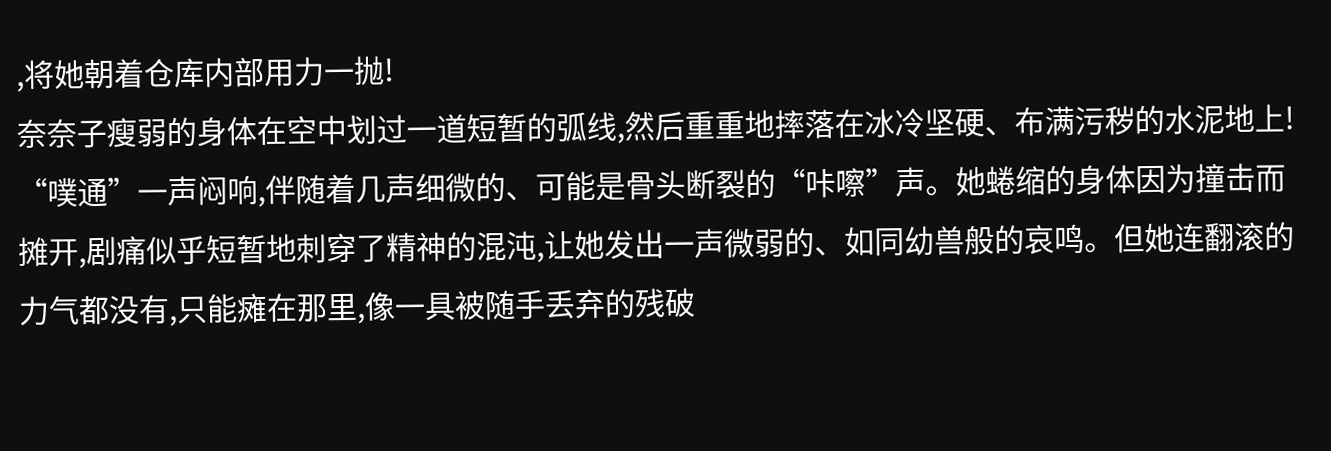,将她朝着仓库内部用力一抛!
奈奈子瘦弱的身体在空中划过一道短暂的弧线,然后重重地摔落在冰冷坚硬、布满污秽的水泥地上!
“噗通”一声闷响,伴随着几声细微的、可能是骨头断裂的“咔嚓”声。她蜷缩的身体因为撞击而摊开,剧痛似乎短暂地刺穿了精神的混沌,让她发出一声微弱的、如同幼兽般的哀鸣。但她连翻滚的力气都没有,只能瘫在那里,像一具被随手丢弃的残破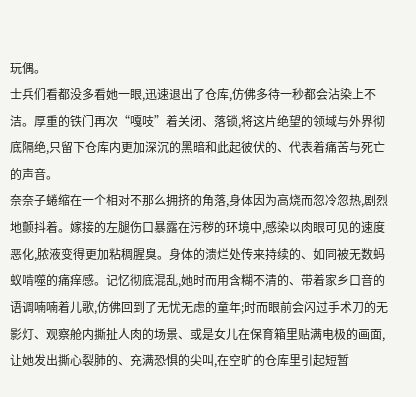玩偶。
士兵们看都没多看她一眼,迅速退出了仓库,仿佛多待一秒都会沾染上不洁。厚重的铁门再次“嘎吱”着关闭、落锁,将这片绝望的领域与外界彻底隔绝,只留下仓库内更加深沉的黑暗和此起彼伏的、代表着痛苦与死亡的声音。
奈奈子蜷缩在一个相对不那么拥挤的角落,身体因为高烧而忽冷忽热,剧烈地颤抖着。嫁接的左腿伤口暴露在污秽的环境中,感染以肉眼可见的速度恶化,脓液变得更加粘稠腥臭。身体的溃烂处传来持续的、如同被无数蚂蚁啃噬的痛痒感。记忆彻底混乱,她时而用含糊不清的、带着家乡口音的语调喃喃着儿歌,仿佛回到了无忧无虑的童年;时而眼前会闪过手术刀的无影灯、观察舱内撕扯人肉的场景、或是女儿在保育箱里贴满电极的画面,让她发出撕心裂肺的、充满恐惧的尖叫,在空旷的仓库里引起短暂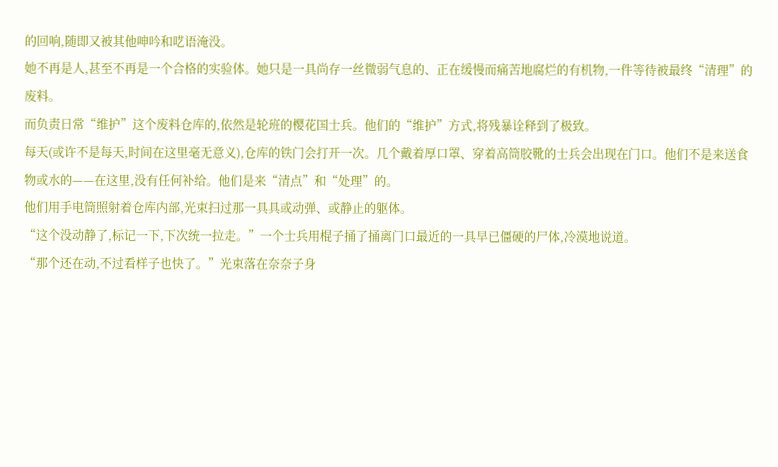的回响,随即又被其他呻吟和呓语淹没。
她不再是人,甚至不再是一个合格的实验体。她只是一具尚存一丝微弱气息的、正在缓慢而痛苦地腐烂的有机物,一件等待被最终“清理”的废料。
而负责日常“维护”这个废料仓库的,依然是轮班的樱花国士兵。他们的“维护”方式,将残暴诠释到了极致。
每天(或许不是每天,时间在这里毫无意义),仓库的铁门会打开一次。几个戴着厚口罩、穿着高筒胶靴的士兵会出现在门口。他们不是来送食物或水的——在这里,没有任何补给。他们是来“清点”和“处理”的。
他们用手电筒照射着仓库内部,光束扫过那一具具或动弹、或静止的躯体。
“这个没动静了,标记一下,下次统一拉走。”一个士兵用棍子捅了捅离门口最近的一具早已僵硬的尸体,冷漠地说道。
“那个还在动,不过看样子也快了。”光束落在奈奈子身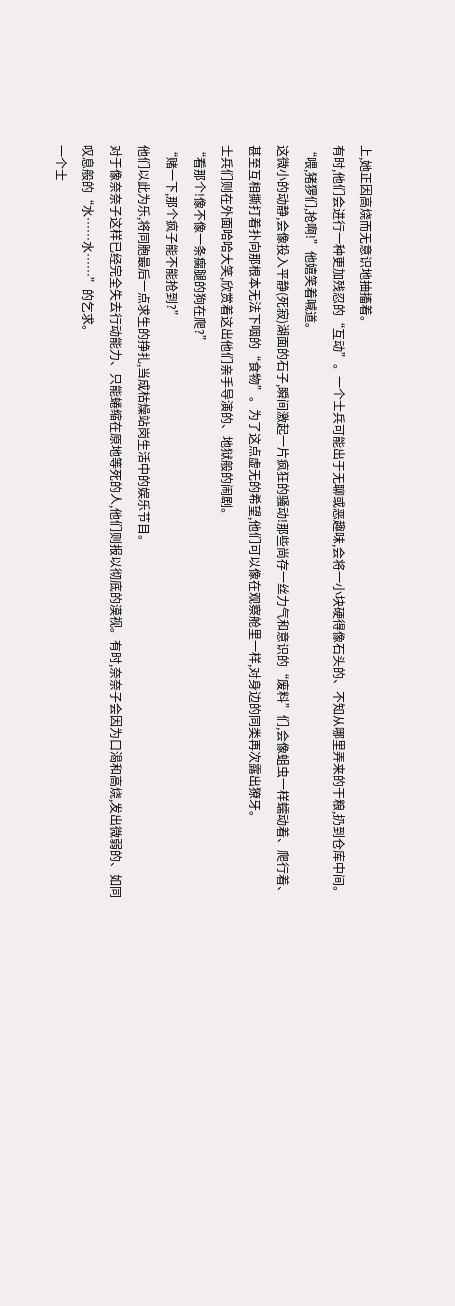上,她正因高烧而无意识地抽搐着。
有时,他们会进行一种更加残忍的“互动”。一个士兵可能出于无聊或恶趣味,会将一小块硬得像石头的、不知从哪里弄来的干粮,扔到仓库中间。
“喂,猪猡们,抢啊!”他嬉笑着喊道。
这微小的动静,会像投入平静(死寂)湖面的石子,瞬间激起一片疯狂的骚动!那些尚存一丝力气和意识的“废料”们,会像蛆虫一样蠕动着、爬行着、甚至互相撕打着扑向那根本无法下咽的“食物”。为了这点虚无的希望,他们可以像在观察舱里一样,对身边的同类再次露出獠牙。
士兵们则在外面哈哈大笑,欣赏着这出他们亲手导演的、地狱般的闹剧。
“看那个!像不像一条瘸腿的狗在爬?”
“赌一下,那个疯子能不能抢到?”
他们以此为乐,将同胞最后一点求生的挣扎,当成枯燥站岗生活中的娱乐节目。
对于像奈奈子这样已经完全失去行动能力、只能蜷缩在原地等死的人,他们则报以彻底的漠视。有时,奈奈子会因为口渴和高烧,发出微弱的、如同叹息般的“水……水……”的乞求。
一个士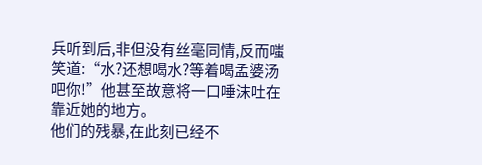兵听到后,非但没有丝毫同情,反而嗤笑道:“水?还想喝水?等着喝孟婆汤吧你!”他甚至故意将一口唾沫吐在靠近她的地方。
他们的残暴,在此刻已经不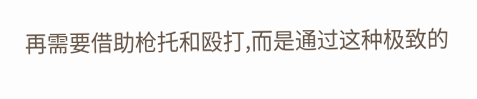再需要借助枪托和殴打,而是通过这种极致的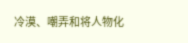冷漠、嘲弄和将人物化